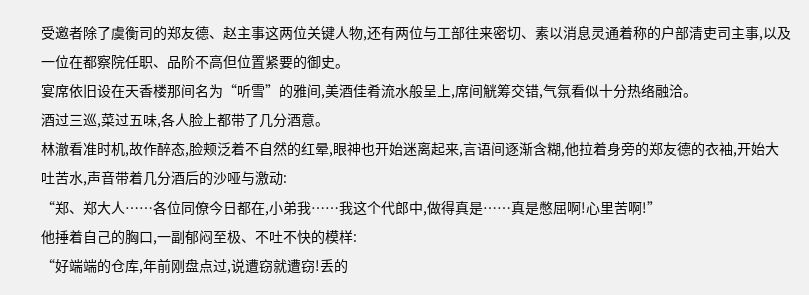受邀者除了虞衡司的郑友德、赵主事这两位关键人物,还有两位与工部往来密切、素以消息灵通着称的户部清吏司主事,以及一位在都察院任职、品阶不高但位置紧要的御史。
宴席依旧设在天香楼那间名为“听雪”的雅间,美酒佳肴流水般呈上,席间觥筹交错,气氛看似十分热络融洽。
酒过三巡,菜过五味,各人脸上都带了几分酒意。
林澈看准时机,故作醉态,脸颊泛着不自然的红晕,眼神也开始迷离起来,言语间逐渐含糊,他拉着身旁的郑友德的衣袖,开始大吐苦水,声音带着几分酒后的沙哑与激动:
“郑、郑大人……各位同僚今日都在,小弟我……我这个代郎中,做得真是……真是憋屈啊!心里苦啊!”
他捶着自己的胸口,一副郁闷至极、不吐不快的模样:
“好端端的仓库,年前刚盘点过,说遭窃就遭窃!丢的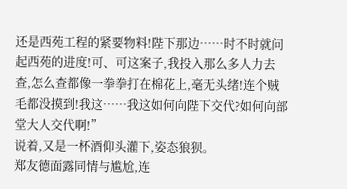还是西苑工程的紧要物料!陛下那边……时不时就问起西苑的进度!可、可这案子,我投入那么多人力去查,怎么查都像一拳拳打在棉花上,毫无头绪!连个贼毛都没摸到!我这……我这如何向陛下交代?如何向部堂大人交代啊!”
说着,又是一杯酒仰头灌下,姿态狼狈。
郑友德面露同情与尴尬,连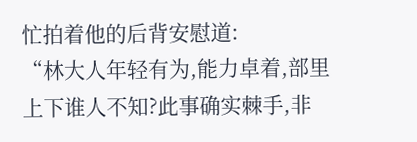忙拍着他的后背安慰道:
“林大人年轻有为,能力卓着,部里上下谁人不知?此事确实棘手,非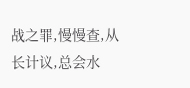战之罪,慢慢查,从长计议,总会水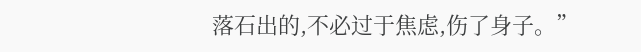落石出的,不必过于焦虑,伤了身子。”